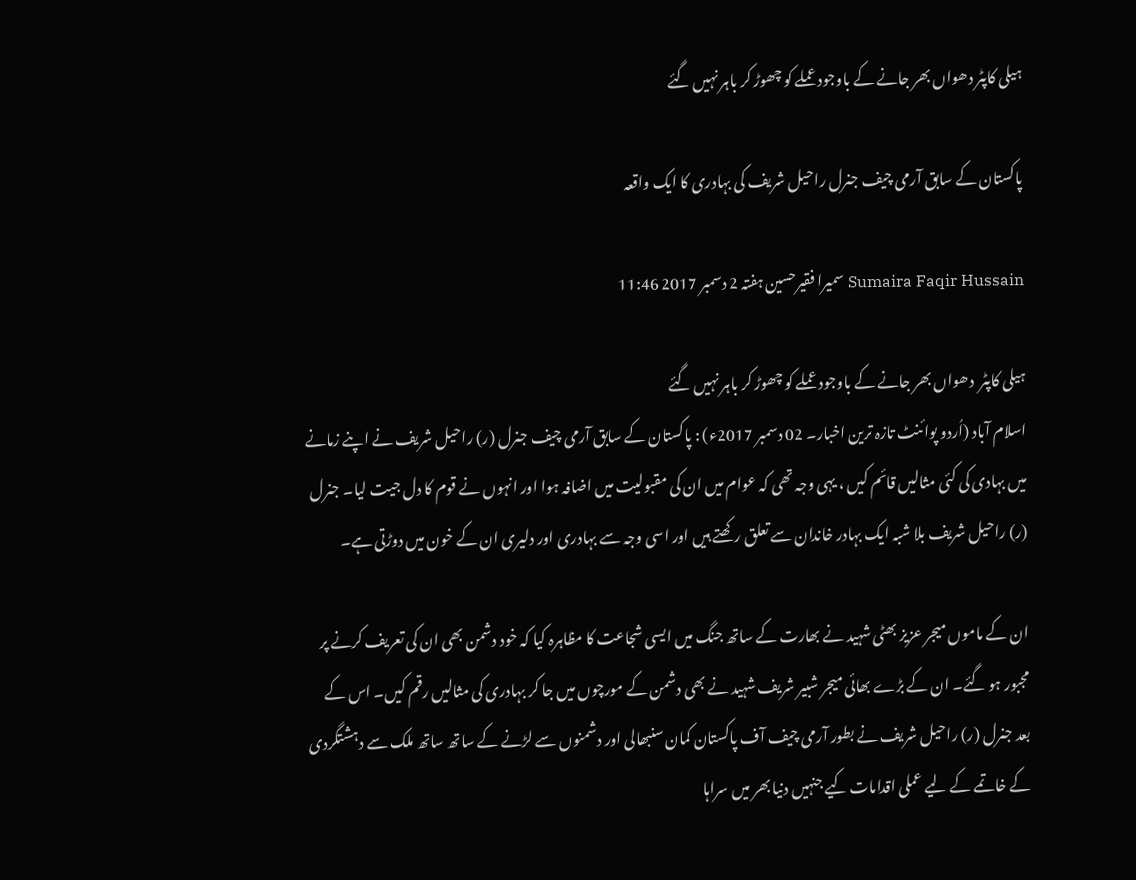ہیلی کاپٹر دھواں بھر جانے کے باوجود عملے کو چھوڑ کر باہر نہیں گئے

پاکستان کے سابق آرمی چیف جنرل راحیل شریف کی بہادری کا ایک واقعہ

Sumaira Faqir Hussain سمیرا فقیرحسین ہفتہ 2 دسمبر 2017 11:46

ہیلی کاپٹر  دھواں بھر جانے کے باوجود عملے کو چھوڑ کر باہر نہیں گئے
اسلام آباد (اُردو پوائنٹ تازہ ترین اخبار۔ 02 دسمبر 2017ء) : پاکستان کے سابق آرمی چیف جنرل (ر) راحیل شریف نے اپنے زمانے میں بہادی کی کئی مثالیں قائم کیں ، یہی وجہ تھی کہ عوام میں ان کی مقبولیت میں اضافہ ہوا اور انہوں نے قوم کا دل جیت لیا۔ جنرل (ر) راحیل شریف بلا شبہ ایک بہادر خاندان سے تعلق رکھتے ہیں اور اسی وجہ سے بہادری اور دلیری ان کے خون میں دوڑتی ہے۔

ان کے ماموں میجر عزیز بھٹی شہید نے بھارت کے ساتھ جنگ میں ایسی شجاعت کا مظاہرہ کیا کہ خود دشمن بھی ان کی تعریف کرنے پر مجبور ہو گئے۔ ان کے بڑے بھائی میجر شبیر شریف شہید نے بھی دشمن کے مورچوں میں جا کر بہادری کی مثالیں رقم کیں۔ اس کے بعد جنرل (ر) راحیل شریف نے بطور آرمی چیف آف پاکستان کمان سنبھالی اور دشمنوں سے لڑنے کے ساتھ ساتھ ملک سے دہشتگردی کے خاتمے کے لیے عملی اقدامات کیے جنہیں دنیا بھر میں سراہا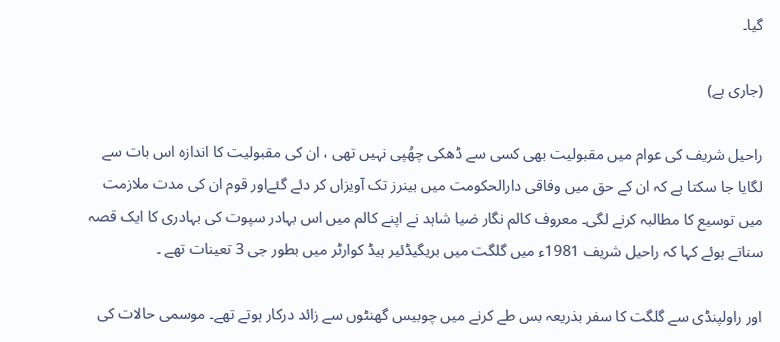گیا۔

(جاری ہے)

راحیل شریف کی عوام میں مقبولیت بھی کسی سے ڈھکی چھُپی نہیں تھی ، ان کی مقبولیت کا اندازہ اس بات سے لگایا جا سکتا ہے کہ ان کے حق میں وفاقی دارالحکومت میں بینرز تک آویزاں کر دئے گئےاور قوم ان کی مدت ملازمت میں توسیع کا مطالبہ کرنے لگی۔ معروف کالم نگار ضیا شاہد نے اپنے کالم میں اس بہادر سپوت کی بہادری کا ایک قصہ سناتے ہوئے کہا کہ راحیل شریف 1981ء میں گلگت میں بریگیڈئیر ہیڈ کوارٹر میں بطور جی 3 تعینات تھے ۔

اور راولپنڈی سے گلگت کا سفر بذریعہ بس طے کرنے میں چوبیس گھنٹوں سے زائد درکار ہوتے تھے۔ موسمی حالات کی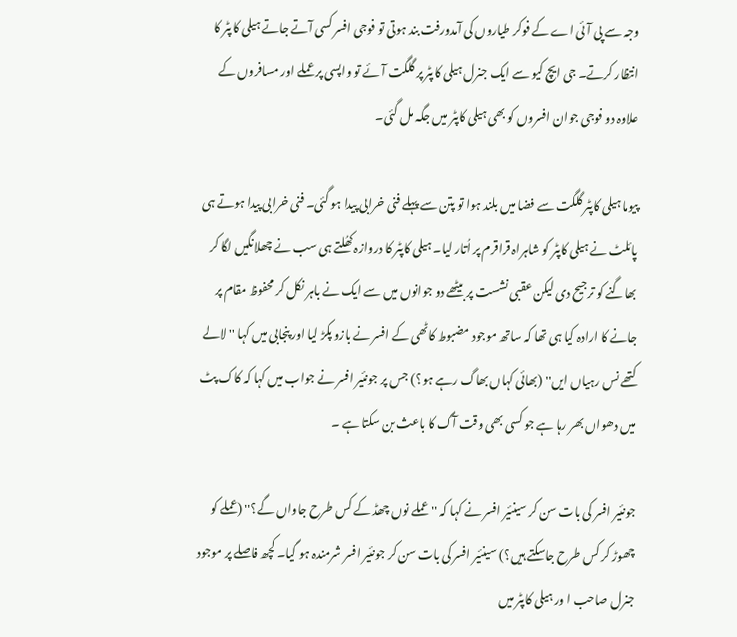وجہ سے پی آئی اے کے فوکر طیاروں کی آمدورفت بند ہوتی تو فوجی افسر کسی آتے جاتے ہیلی کاپٹر کا انتظار کرتے۔ جی ایچ کیو سے ایک جنرل ہیلی کاپٹر پر گلگت آئے تو واپسی پر عملے اور مسافروں کے علاوہ دو فوجی جوان افسروں کو بھی ہیلی کاپٹر میں جگہ مل گئی۔

پیوما ہیلی کاپٹر گلگت سے فضا میں بلند ہوا تو پتن سے پہلے فنی خرابی پیدا ہو گئی۔ فنی خرابی پیدا ہوتے ہی پائلٹ نے ہیلی کاپٹر کو شاہراہ قراقرم پر اُتار لیا۔ ہیلی کاپٹر کا دروازہ کھُلتے ہی سب نے چھلانگیں لگا کر بھاگنے کو ترجیح دی لیکن عقبی نشست پر بیٹھے دو جوانوں میں سے ایک نے باہر نکل کر محفوظ مقام پر جانے کا ارادہ کیا ہی تھا کہ ساتھ موجود مضبوط کاٹھی کے افسر نے بازو پکڑ لیا اور پنجابی میں کہا '' لالے کتھے نس رہیاں ایں'' (بھائی کہاں بھاگ رہے ہو؟) جس پر جونئیر افسر نے جواب میں کہا کہ کاک پٹ میں دھواں بھر رہا ہے جو کسی بھی وقت آگ کا باعث بن سکتا ہے ۔

جونئیر افسر کی بات سن کر سینئیر افسر نے کہا کہ '' عملے نوں چھڈ کے کس طرح جاواں گے؟'' (عملے کو چھوڑ کر کس طرح جاسکتے ہیں؟) سینئیر افسر کی بات سن کر جونئیر افسر شرمندہ ہو گیا۔ کچھ فاصلے پر موجود جنرل صاحب ا ور ہیلی کاپٹر میں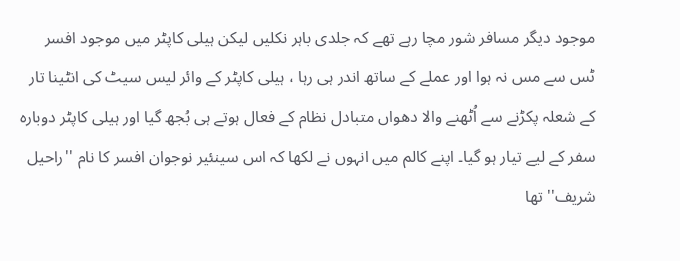موجود دیگر مسافر شور مچا رہے تھے کہ جلدی باہر نکلیں لیکن ہیلی کاپٹر میں موجود افسر ٹس سے مس نہ ہوا اور عملے کے ساتھ اندر ہی رہا ، ہیلی کاپٹر کے وائر لیس سیٹ کی انٹینا تار کے شعلہ پکڑنے سے اُٹھنے والا دھواں متبادل نظام کے فعال ہوتے ہی بُجھ گیا اور ہیلی کاپٹر دوبارہ سفر کے لیے تیار ہو گیا۔ اپنے کالم میں انہوں نے لکھا کہ اس سینئیر نوجوان افسر کا نام ''راحیل شریف'' تھا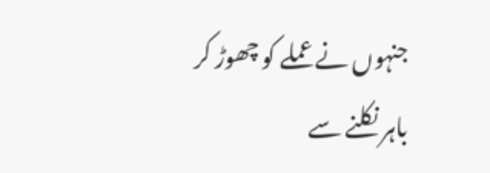جنہوں نے عملے کو چھوڑ کر باہر نکلنے سے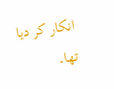انکار کر دیا تھا۔